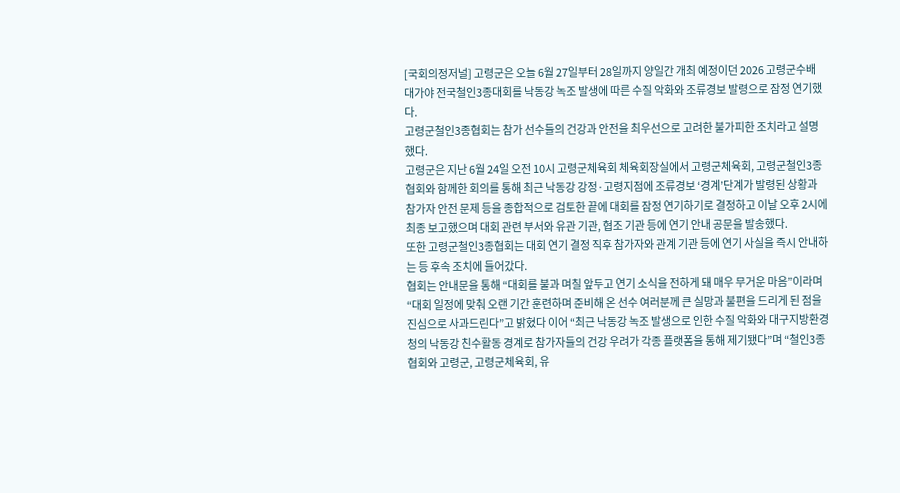[국회의정저널] 고령군은 오늘 6월 27일부터 28일까지 양일간 개최 예정이던 2026 고령군수배 대가야 전국철인3종대회를 낙동강 녹조 발생에 따른 수질 악화와 조류경보 발령으로 잠정 연기했다.
고령군철인3종협회는 참가 선수들의 건강과 안전을 최우선으로 고려한 불가피한 조치라고 설명했다.
고령군은 지난 6월 24일 오전 10시 고령군체육회 체육회장실에서 고령군체육회, 고령군철인3종협회와 함께한 회의를 통해 최근 낙동강 강정·고령지점에 조류경보 ‘경계’단계가 발령된 상황과 참가자 안전 문제 등을 종합적으로 검토한 끝에 대회를 잠정 연기하기로 결정하고 이날 오후 2시에 최종 보고했으며 대회 관련 부서와 유관 기관, 협조 기관 등에 연기 안내 공문을 발송했다.
또한 고령군철인3종협회는 대회 연기 결정 직후 참가자와 관계 기관 등에 연기 사실을 즉시 안내하는 등 후속 조치에 들어갔다.
협회는 안내문을 통해 “대회를 불과 며칠 앞두고 연기 소식을 전하게 돼 매우 무거운 마음”이라며 “대회 일정에 맞춰 오랜 기간 훈련하며 준비해 온 선수 여러분께 큰 실망과 불편을 드리게 된 점을 진심으로 사과드린다”고 밝혔다 이어 “최근 낙동강 녹조 발생으로 인한 수질 악화와 대구지방환경청의 낙동강 친수활동 경계로 참가자들의 건강 우려가 각종 플랫폼을 통해 제기됐다”며 “철인3종협회와 고령군, 고령군체육회, 유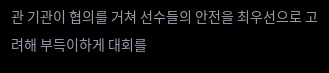관 기관이 협의를 거쳐 선수들의 안전을 최우선으로 고려해 부득이하게 대회를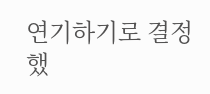연기하기로 결정했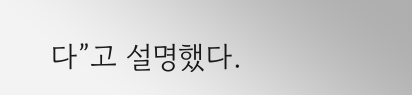다”고 설명했다.